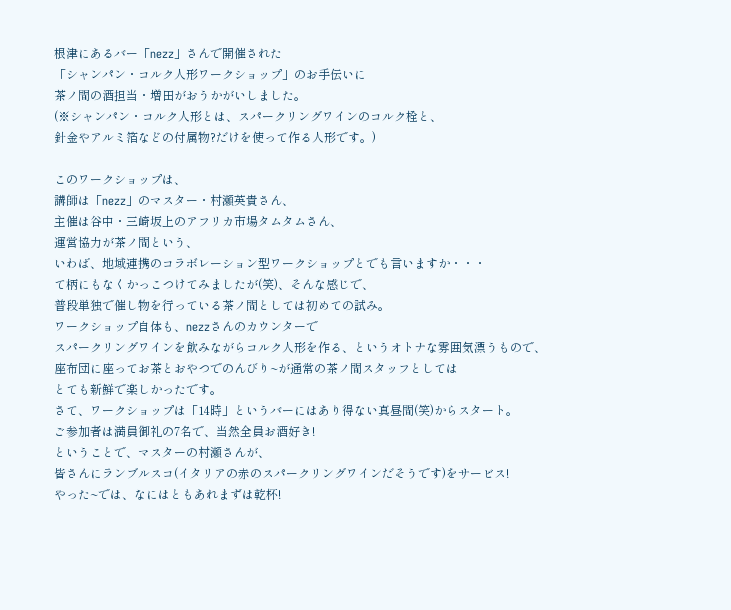根津にあるバー「nezz」さんで開催された
「シャンパン・コルク人形ワークショップ」のお手伝いに
茶ノ間の酒担当・増田がおうかがいしました。
(※シャンパン・コルク人形とは、スパークリングワインのコルク栓と、
針金やアルミ箔などの付属物?だけを使って作る人形です。)

このワークショップは、
講師は「nezz」のマスター・村瀬英貴さん、
主催は谷中・三崎坂上のアフリカ市場タムタムさん、
運営協力が茶ノ間という、
いわば、地域連携のコラボレーション型ワークショップとでも言いますか・・・
て柄にもなくかっこつけてみましたが(笑)、そんな感じで、
普段単独で催し物を行っている茶ノ間としては初めての試み。
ワークショップ自体も、nezzさんのカウンターで
スパークリングワインを飲みながらコルク人形を作る、というオトナな雰囲気漂うもので、
座布団に座ってお茶とおやつでのんびり~が通常の茶ノ間スタッフとしては
とても新鮮で楽しかったです。
さて、ワークショップは「14時」というバーにはあり得ない真昼間(笑)からスタート。
ご参加者は満員御礼の7名で、当然全員お酒好き!
ということで、マスターの村瀬さんが、
皆さんにランブルスコ(イタリアの赤のスパークリングワインだそうです)をサービス!
やった~では、なにはともあれまずは乾杯!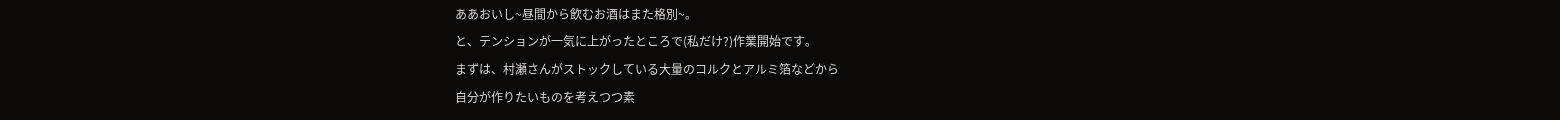ああおいし~昼間から飲むお酒はまた格別~。
と、テンションが一気に上がったところで(私だけ?)作業開始です。
まずは、村瀬さんがストックしている大量のコルクとアルミ箔などから
自分が作りたいものを考えつつ素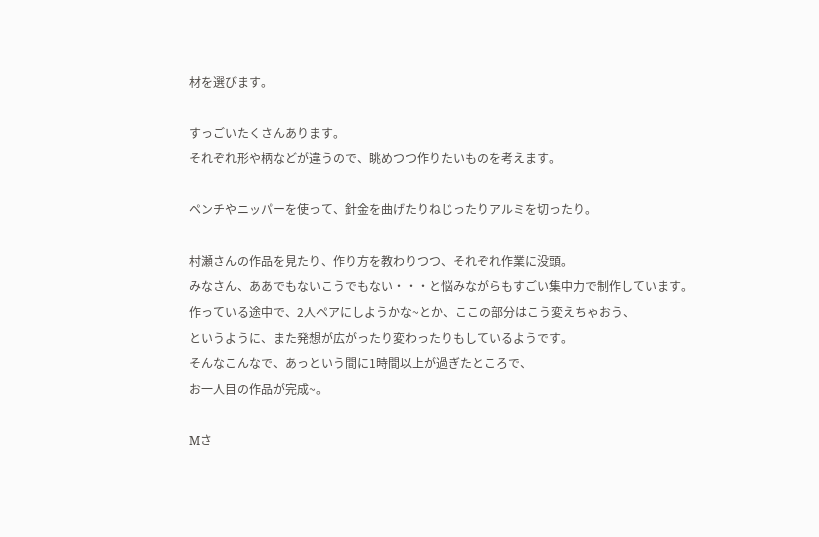材を選びます。

すっごいたくさんあります。
それぞれ形や柄などが違うので、眺めつつ作りたいものを考えます。

ペンチやニッパーを使って、針金を曲げたりねじったりアルミを切ったり。

村瀬さんの作品を見たり、作り方を教わりつつ、それぞれ作業に没頭。
みなさん、ああでもないこうでもない・・・と悩みながらもすごい集中力で制作しています。
作っている途中で、2人ペアにしようかな~とか、ここの部分はこう変えちゃおう、
というように、また発想が広がったり変わったりもしているようです。
そんなこんなで、あっという間に1時間以上が過ぎたところで、
お一人目の作品が完成~。

Mさ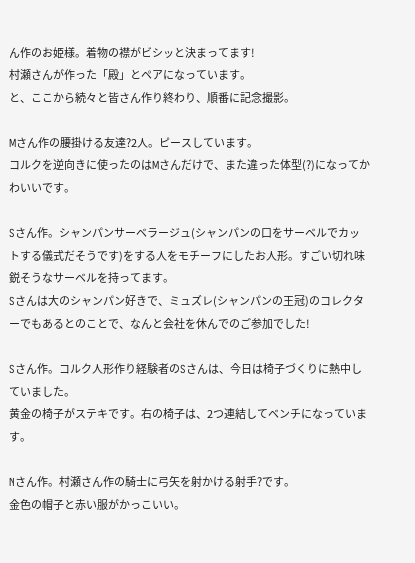ん作のお姫様。着物の襟がビシッと決まってます!
村瀬さんが作った「殿」とペアになっています。
と、ここから続々と皆さん作り終わり、順番に記念撮影。

Mさん作の腰掛ける友達?2人。ピースしています。
コルクを逆向きに使ったのはMさんだけで、また違った体型(?)になってかわいいです。

Sさん作。シャンパンサーベラージュ(シャンパンの口をサーベルでカットする儀式だそうです)をする人をモチーフにしたお人形。すごい切れ味鋭そうなサーベルを持ってます。
Sさんは大のシャンパン好きで、ミュズレ(シャンパンの王冠)のコレクターでもあるとのことで、なんと会社を休んでのご参加でした!

Sさん作。コルク人形作り経験者のSさんは、今日は椅子づくりに熱中していました。
黄金の椅子がステキです。右の椅子は、2つ連結してベンチになっています。

Nさん作。村瀬さん作の騎士に弓矢を射かける射手?です。
金色の帽子と赤い服がかっこいい。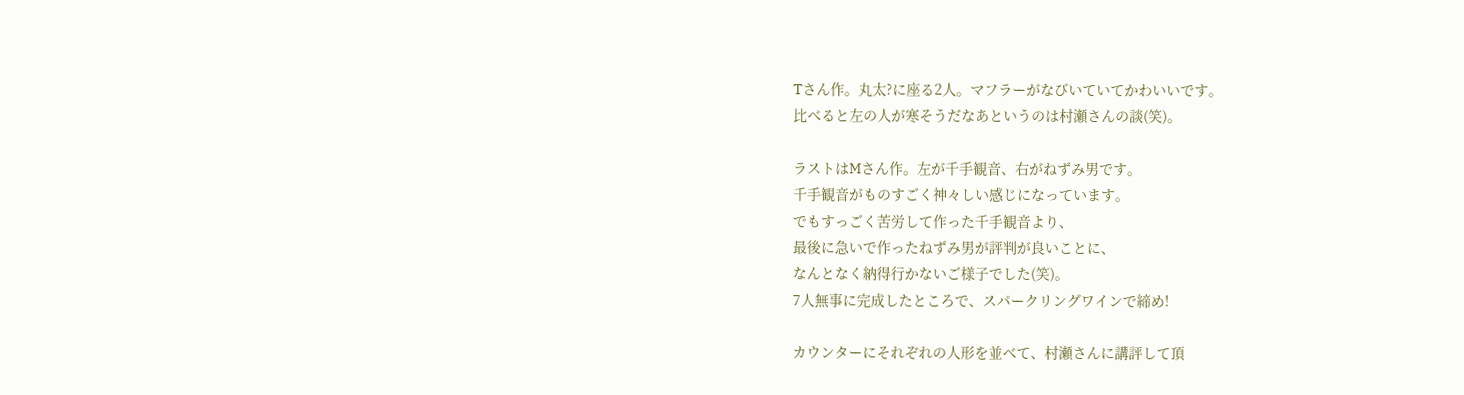Tさん作。丸太?に座る2人。マフラーがなびいていてかわいいです。
比べると左の人が寒そうだなあというのは村瀬さんの談(笑)。

ラストはMさん作。左が千手観音、右がねずみ男です。
千手観音がものすごく神々しい感じになっています。
でもすっごく苦労して作った千手観音より、
最後に急いで作ったねずみ男が評判が良いことに、
なんとなく納得行かないご様子でした(笑)。
7人無事に完成したところで、スパークリングワインで締め!

カウンターにそれぞれの人形を並べて、村瀬さんに講評して頂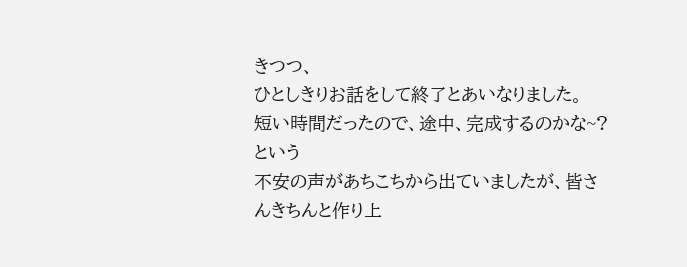きつつ、
ひとしきりお話をして終了とあいなりました。
短い時間だったので、途中、完成するのかな~?という
不安の声があちこちから出ていましたが、皆さんきちんと作り上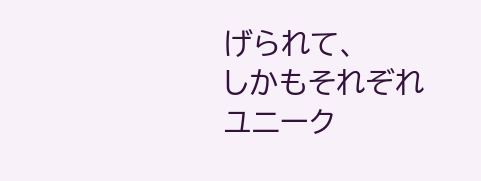げられて、
しかもそれぞれユニーク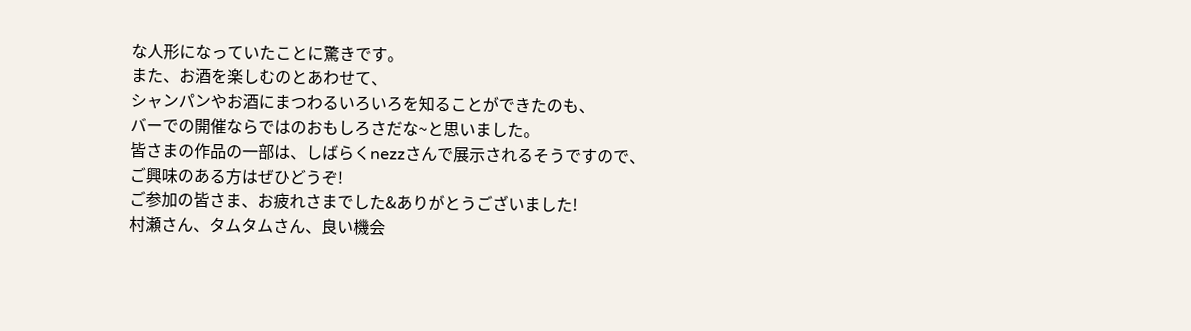な人形になっていたことに驚きです。
また、お酒を楽しむのとあわせて、
シャンパンやお酒にまつわるいろいろを知ることができたのも、
バーでの開催ならではのおもしろさだな~と思いました。
皆さまの作品の一部は、しばらくnezzさんで展示されるそうですので、
ご興味のある方はぜひどうぞ!
ご参加の皆さま、お疲れさまでした&ありがとうございました!
村瀬さん、タムタムさん、良い機会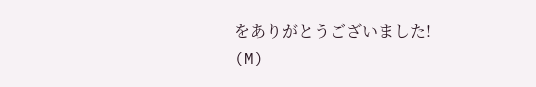をありがとうございました!
(M)